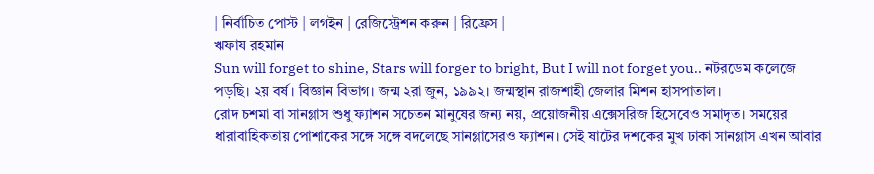| নির্বাচিত পোস্ট | লগইন | রেজিস্ট্রেশন করুন | রিফ্রেস |
ঋফায রহমান
Sun will forget to shine, Stars will forger to bright, But I will not forget you.. নটরডেম কলেজে পড়ছি। ২য় বর্ষ। বিজ্ঞান বিভাগ। জন্ম ২রা জুন, ১৯৯২। জন্মস্থান রাজশাহী জেলার মিশন হাসপাতাল।
রোদ চশমা বা সানগ্লাস শুধু ফ্যাশন সচেতন মানুষের জন্য নয়, প্রয়োজনীয় এক্সেসরিজ হিসেবেও সমাদৃত। সময়ের ধারাবাহিকতায় পোশাকের সঙ্গে সঙ্গে বদলেছে সানগ্লাসেরও ফ্যাশন। সেই ষাটের দশকের মুখ ঢাকা সানগ্লাস এখন আবার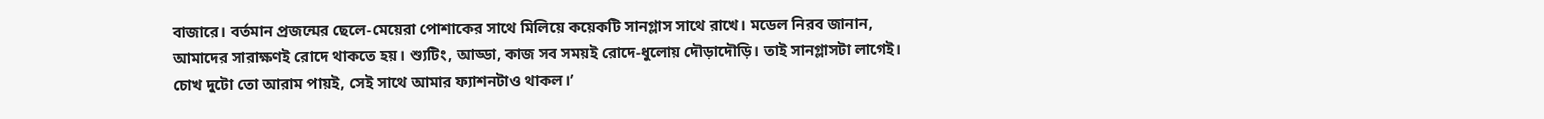বাজারে। বর্তমান প্রজন্মের ছেলে-মেয়েরা পোশাকের সাথে মিলিয়ে কয়েকটি সানগ্লাস সাথে রাখে। মডেল নিরব জানান, আমাদের সারাক্ষণই রোদে থাকতে হয়। শ্যুটিং, আড্ডা, কাজ সব সময়ই রোদে-ধুলোয় দৌড়াদৌড়ি। তাই সানগ্লাসটা লাগেই। চোখ দুটো তো আরাম পায়ই, সেই সাথে আমার ফ্যাশনটাও থাকল।’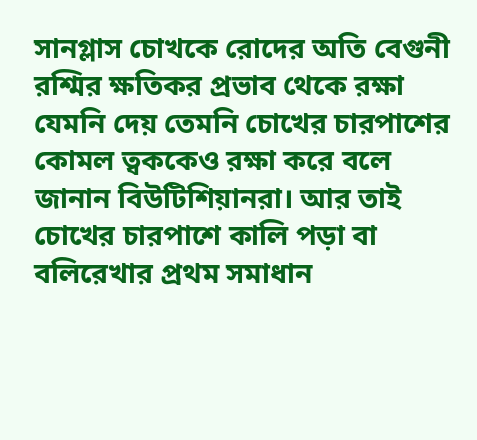সানগ্লাস চোখকে রোদের অতি বেগুনী রশ্মির ক্ষতিকর প্রভাব থেকে রক্ষা যেমনি দেয় তেমনি চোখের চারপাশের কোমল ত্বককেও রক্ষা করে বলে জানান বিউটিশিয়ানরা। আর তাই চোখের চারপাশে কালি পড়া বা বলিরেখার প্রথম সমাধান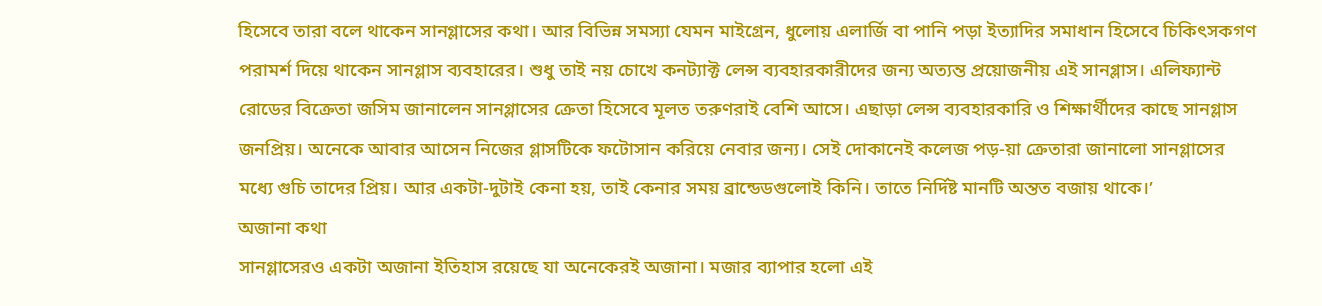হিসেবে তারা বলে থাকেন সানগ্লাসের কথা। আর বিভিন্ন সমস্যা যেমন মাইগ্রেন, ধুলোয় এলার্জি বা পানি পড়া ইত্যাদির সমাধান হিসেবে চিকিৎসকগণ পরামর্শ দিয়ে থাকেন সানগ্লাস ব্যবহারের। শুধু তাই নয় চোখে কনট্যাক্ট লেন্স ব্যবহারকারীদের জন্য অত্যন্ত প্রয়োজনীয় এই সানগ্লাস। এলিফ্যান্ট রোডের বিক্রেতা জসিম জানালেন সানগ্লাসের ক্রেতা হিসেবে মূলত তরুণরাই বেশি আসে। এছাড়া লেন্স ব্যবহারকারি ও শিক্ষার্থীদের কাছে সানগ্লাস জনপ্রিয়। অনেকে আবার আসেন নিজের গ্লাসটিকে ফটোসান করিয়ে নেবার জন্য। সেই দোকানেই কলেজ পড়-য়া ক্রেতারা জানালো সানগ্লাসের মধ্যে গুচি তাদের প্রিয়। আর একটা-দুটাই কেনা হয়, তাই কেনার সময় ব্রান্ডেডগুলোই কিনি। তাতে নির্দিষ্ট মানটি অন্তত বজায় থাকে।’
অজানা কথা
সানগ্লাসেরও একটা অজানা ইতিহাস রয়েছে যা অনেকেরই অজানা। মজার ব্যাপার হলো এই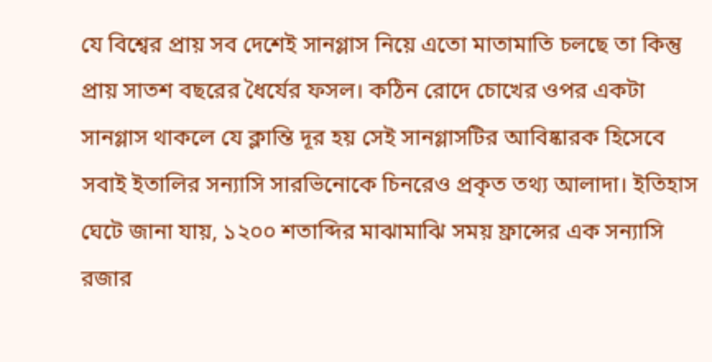যে বিশ্বের প্রায় সব দেশেই সানগ্লাস নিয়ে এতো মাতামাতি চলছে তা কিন্তু প্রায় সাতশ বছরের ধৈর্যের ফসল। কঠিন রোদে চোখের ওপর একটা সানগ্লাস থাকলে যে ক্লান্তি দূর হয় সেই সানগ্লাসটির আবিষ্কারক হিসেবে সবাই ইতালির সন্যাসি সারভিনোকে চিনরেও প্রকৃত তথ্য আলাদা। ইতিহাস ঘেটে জানা যায়, ১২০০ শতাব্দির মাঝামাঝি সময় ফ্রান্সের এক সন্যাসি রজার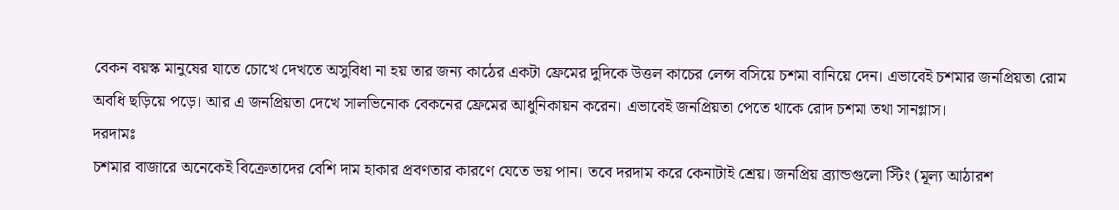বেকন বয়স্ক মানুষের যাতে চোখে দেখতে অসুবিধা না হয় তার জন্য কাঠের একটা ফ্রেমের দুদিকে উত্তল কাচের লেন্স বসিয়ে চশমা বানিয়ে দেন। এভাবেই চশমার জনপ্রিয়তা রোম অবধি ছড়িয়ে পড়ে। আর এ জনপ্রিয়তা দেখে সালভিনোক বেকনের ফ্রেমের আধুনিকায়ন করেন। এভাবেই জনপ্রিয়তা পেতে থাকে রোদ চশমা তথা সানগ্লাস।
দরদামঃ
চশমার বাজারে অনেকেই বিক্রেতাদের বেশি দাম হাকার প্রবণতার কারণে যেতে ভয় পান। তবে দরদাম করে কেনাটাই শ্রেয়। জনপ্রিয় ব্র্যান্ডগুলো স্টিং (মূল্য আঠারশ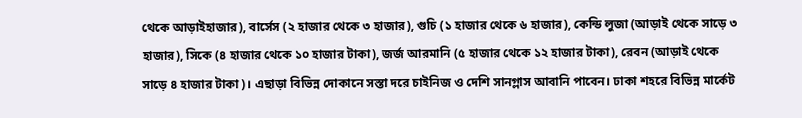থেকে আড়াইহাজার), বার্সেস (২ হাজার থেকে ৩ হাজার), গুচি (১ হাজার থেকে ৬ হাজার), কেন্ডি লুজা (আড়াই থেকে সাড়ে ৩ হাজার), সিকে (৪ হাজার থেকে ১০ হাজার টাকা), জর্জ আরমানি (৫ হাজার থেকে ১২ হাজার টাকা), রেবন (আড়াই থেকে সাড়ে ৪ হাজার টাকা)। এছাড়া বিভিন্ন দোকানে সস্তা দরে চাইনিজ ও দেশি সানগ্লাস আবানি পাবেন। ঢাকা শহরে বিভিন্ন মার্কেট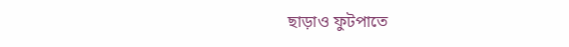ছাড়াও ফুটপাতে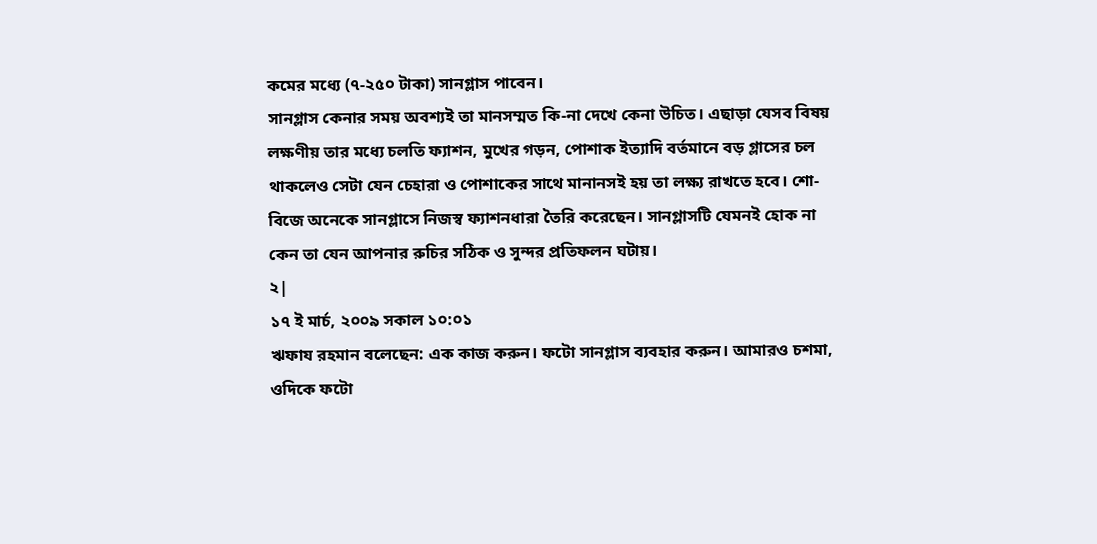কমের মধ্যে (৭-২৫০ টাকা) সানগ্লাস পাবেন।
সানগ্লাস কেনার সময় অবশ্যই তা মানসম্মত কি-না দেখে কেনা উচিত। এছাড়া যেসব বিষয় লক্ষণীয় তার মধ্যে চলতি ফ্যাশন, মুখের গড়ন, পোশাক ইত্যাদি বর্তমানে বড় গ্লাসের চল থাকলেও সেটা যেন চেহারা ও পোশাকের সাথে মানানসই হয় তা লক্ষ্য রাখতে হবে। শো-বিজে অনেকে সানগ্লাসে নিজস্ব ফ্যাশনধারা তৈরি করেছেন। সানগ্লাসটি যেমনই হোক না কেন তা যেন আপনার রুচির সঠিক ও সুন্দর প্রতিফলন ঘটায়।
২|
১৭ ই মার্চ, ২০০৯ সকাল ১০:০১
ঋফায রহমান বলেছেন: এক কাজ করুন। ফটো সানগ্লাস ব্যবহার করুন। আমারও চশমা, ওদিকে ফটো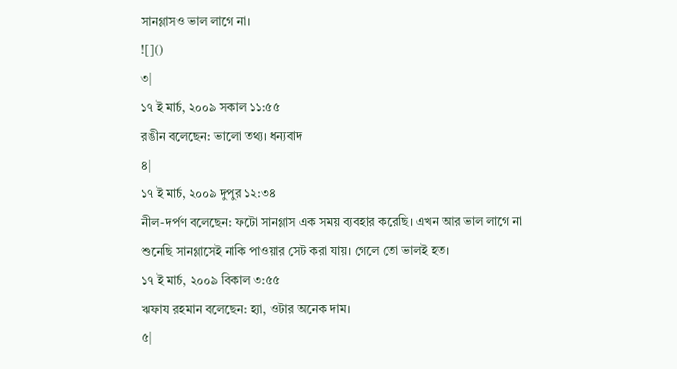সানগ্লাসও ভাল লাগে না।
![]()
৩|
১৭ ই মার্চ, ২০০৯ সকাল ১১:৫৫
রঙীন বলেছেন: ভালো তথ্য। ধন্যবাদ
৪|
১৭ ই মার্চ, ২০০৯ দুপুর ১২:৩৪
নীল-দর্পণ বলেছেন: ফটো সানগ্লাস এক সময় ব্যবহার করেছি। এখন আর ভাল লাগে না
শুনেছি সানগ্লাসেই নাকি পাওয়ার সেট করা যায়। গেলে তো ভালই হত।
১৭ ই মার্চ, ২০০৯ বিকাল ৩:৫৫
ঋফায রহমান বলেছেন: হ্যা, ওটার অনেক দাম।
৫|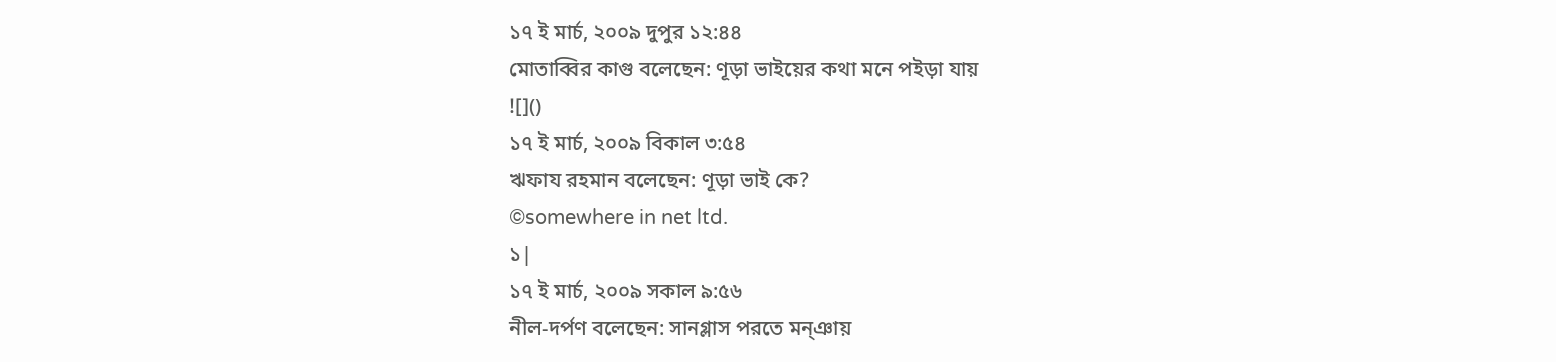১৭ ই মার্চ, ২০০৯ দুপুর ১২:৪৪
মোতাব্বির কাগু বলেছেন: ণূড়া ভাইয়ের কথা মনে পইড়া যায়
![]()
১৭ ই মার্চ, ২০০৯ বিকাল ৩:৫৪
ঋফায রহমান বলেছেন: ণূড়া ভাই কে?
©somewhere in net ltd.
১|
১৭ ই মার্চ, ২০০৯ সকাল ৯:৫৬
নীল-দর্পণ বলেছেন: সানগ্লাস পরতে মন্ঞায়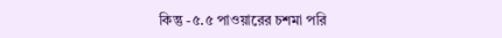কিন্তু -৫.৫ পাওয়ারের চশমা পরি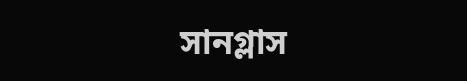সানগ্লাস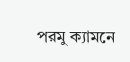পরমু ক্যামনে